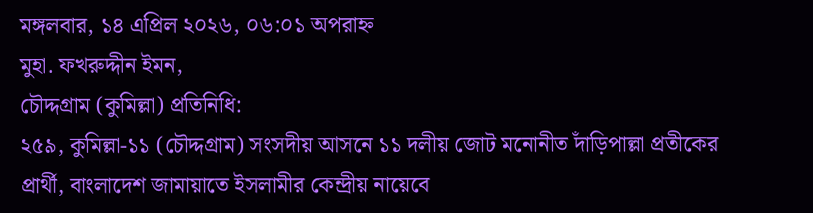মঙ্গলবার, ১৪ এপ্রিল ২০২৬, ০৬:০১ অপরাহ্ন
মুহা. ফখরুদ্দীন ইমন,
চৌদ্দগ্রাম (কুমিল্লা) প্রতিনিধি:
২৫৯, কুমিল্লা-১১ (চৌদ্দগ্রাম) সংসদীয় আসনে ১১ দলীয় জোট মনোনীত দাঁড়িপাল্লা প্রতীকের প্রার্থী, বাংলাদেশ জামায়াতে ইসলামীর কেন্দ্রীয় নায়েবে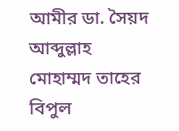আমীর ডা. সৈয়দ আব্দুল্লাহ মোহাম্মদ তাহের বিপুল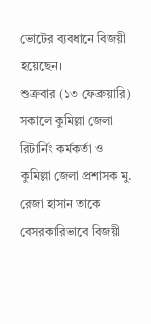ভোটের ব্যবধানে বিজয়ী হয়েছেন।
শুক্রবার (১৩ ফেব্রুয়ারি) সকালে কুমিল্লা জেলা রিটার্নিং কর্মকর্তা ও কুমিল্লা জেলা প্রশাসক মু. রেজা হাসান তাকে বেসরকারিভাবে বিজয়ী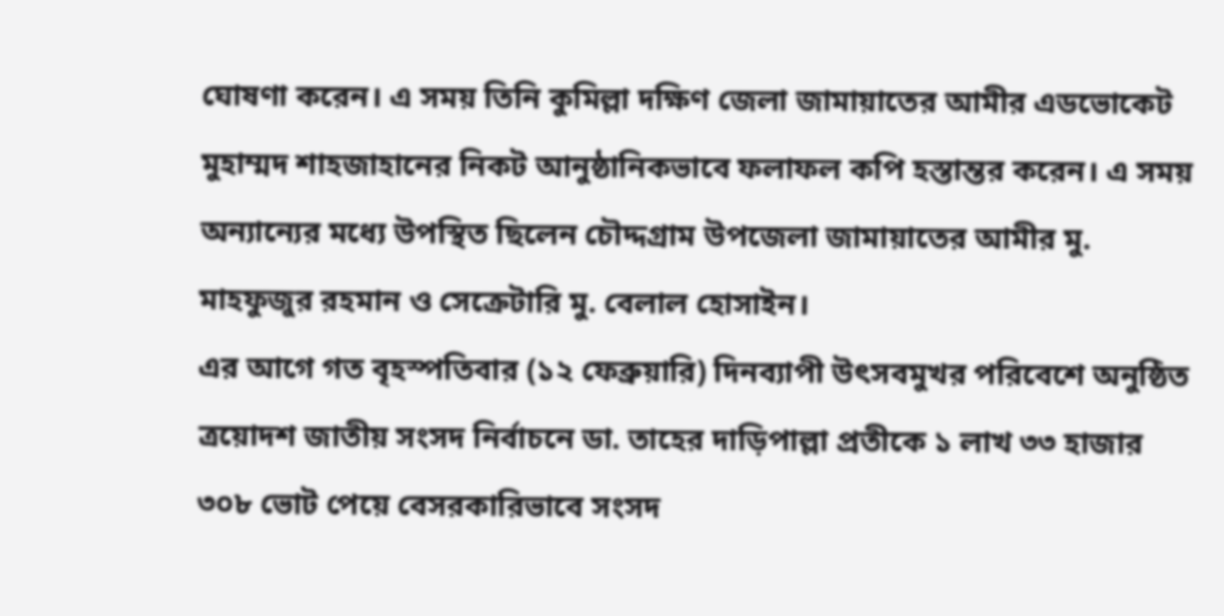ঘোষণা করেন। এ সময় তিনি কুমিল্লা দক্ষিণ জেলা জামায়াতের আমীর এডভোকেট মুহাম্মদ শাহজাহানের নিকট আনুষ্ঠানিকভাবে ফলাফল কপি হস্তান্তর করেন। এ সময় অন্যান্যের মধ্যে উপস্থিত ছিলেন চৌদ্দগ্রাম উপজেলা জামায়াতের আমীর মু. মাহফুজুর রহমান ও সেক্রেটারি মু. বেলাল হোসাইন।
এর আগে গত বৃহস্পতিবার (১২ ফেব্রুয়ারি) দিনব্যাপী উৎসবমুখর পরিবেশে অনুষ্ঠিত ত্রয়োদশ জাতীয় সংসদ নির্বাচনে ডা. তাহের দাড়িপাল্লা প্রতীকে ১ লাখ ৩৩ হাজার ৩০৮ ভোট পেয়ে বেসরকারিভাবে সংসদ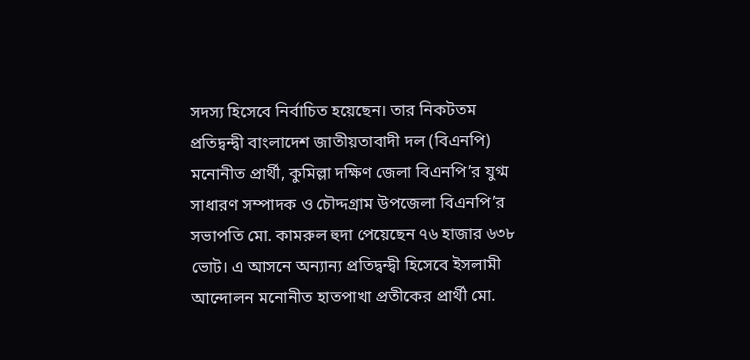সদস্য হিসেবে নির্বাচিত হয়েছেন। তার নিকটতম প্রতিদ্বন্দ্বী বাংলাদেশ জাতীয়তাবাদী দল (বিএনপি) মনোনীত প্রার্থী, কুমিল্লা দক্ষিণ জেলা বিএনপি’র যুগ্ম সাধারণ সম্পাদক ও চৌদ্দগ্রাম উপজেলা বিএনপি’র সভাপতি মো. কামরুল হুদা পেয়েছেন ৭৬ হাজার ৬৩৮ ভোট। এ আসনে অন্যান্য প্রতিদ্বন্দ্বী হিসেবে ইসলামী আন্দোলন মনোনীত হাতপাখা প্রতীকের প্রার্থী মো.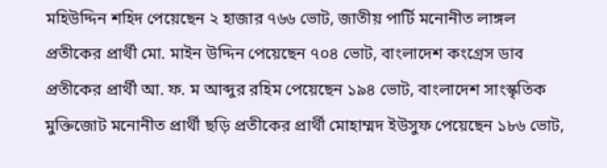মহিউদ্দিন শহিদ পেয়েছেন ২ হাজার ৭৬৬ ভোট, জাতীয় পার্টি মনোনীত লাঙ্গল প্রতীকের প্রার্থী মো. মাইন উদ্দিন পেয়েছেন ৭০৪ ভোট, বাংলাদেশ কংগ্রেস ডাব প্রতীকের প্রার্থী আ. ফ. ম আব্দুর রহিম পেয়েছেন ১৯৪ ভোট, বাংলাদেশ সাংস্কৃতিক মুক্তিজোট মনোনীত প্রার্থী ছড়ি প্রতীকের প্রার্থী মোহাম্মদ ইউসুফ পেয়েছেন ১৮৬ ভোট,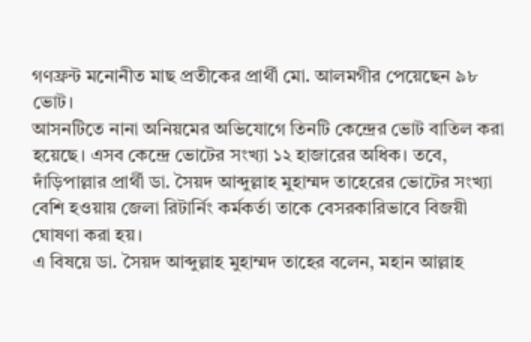গণফ্রন্ট মনোনীত মাছ প্রতীকের প্রার্থী মো. আলমগীর পেয়েছেন ৯৮ ভোট।
আসনটিতে নানা অনিয়মের অভিযোগে তিনটি কেন্দ্রের ভোট বাতিল করা হয়েছে। এসব কেন্দ্রে ভোটের সংখ্যা ১২ হাজারের অধিক। তবে, দাঁড়িপাল্লার প্রার্থী ডা. সৈয়দ আব্দুল্লাহ মুহাম্মদ তাহেরের ভোটের সংখ্যা বেশি হওয়ায় জেলা রিটার্নিং কর্মকর্তা তাকে বেসরকারিভাবে বিজয়ী ঘোষণা করা হয়।
এ বিষয়ে ডা. সৈয়দ আব্দুল্লাহ মুহাম্মদ তাহের বলেন, মহান আল্লাহ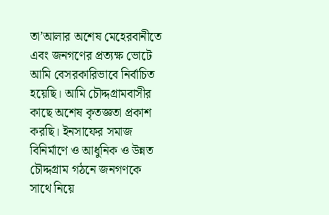তা’আলার অশেষ মেহেরবানীতে এবং জনগণের প্রত্যক্ষ ভোটে আমি বেসরকারিভাবে নির্বাচিত হয়েছি। আমি চৌদ্দগ্রামবাসীর কাছে অশেষ কৃতজ্ঞতা প্রকাশ করছি। ইনসাফের সমাজ বিনির্মাণে ও আধুনিক ও উন্নত চৌদ্দগ্রাম গঠনে জনগণকে সাথে নিয়ে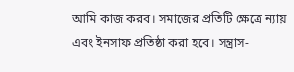আমি কাজ করব। সমাজের প্রতিটি ক্ষেত্রে ন্যায় এবং ইনসাফ প্রতিষ্ঠা করা হবে। সন্ত্রাস-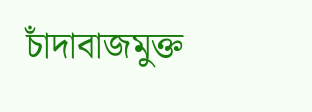চাঁদাবাজমুক্ত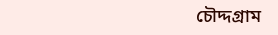চৌদ্দগ্রাম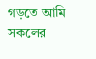গড়তে আমি সকলের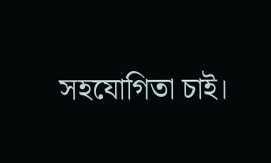সহযোগিতা চাই।